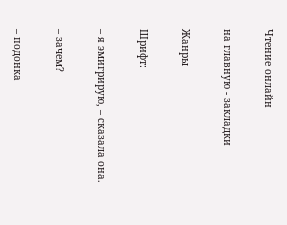Чтение онлайн

на главную - закладки

Жанры

Шрифт:

– я эмигрирую, – сказала она.

– зачем?

– подонка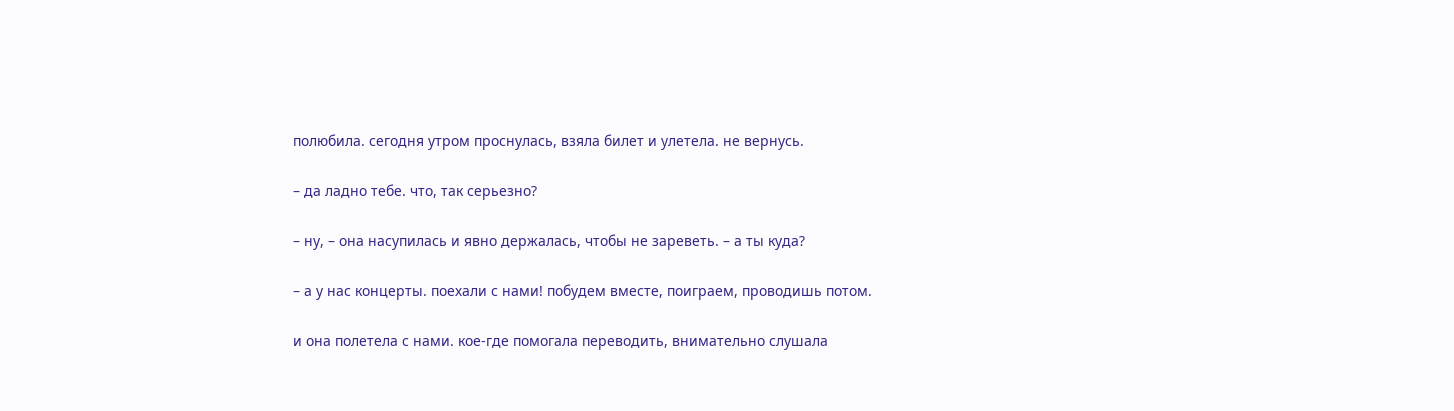полюбила. сегодня утром проснулась, взяла билет и улетела. не вернусь.

– да ладно тебе. что, так серьезно?

– ну, – она насупилась и явно держалась, чтобы не зареветь. – а ты куда?

– а у нас концерты. поехали с нами! побудем вместе, поиграем, проводишь потом.

и она полетела с нами. кое-где помогала переводить, внимательно слушала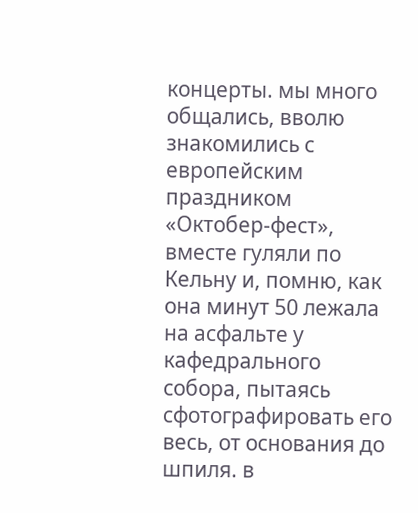концерты. мы много общались, вволю знакомились с европейским праздником «Октобер-фест», вместе гуляли по Кельну и, помню, как она минут 50 лежала на асфальте у кафедрального собора, пытаясь сфотографировать его весь, от основания до шпиля. в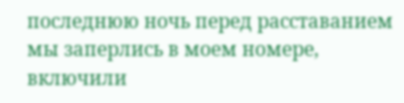последнюю ночь перед расставанием мы заперлись в моем номере, включили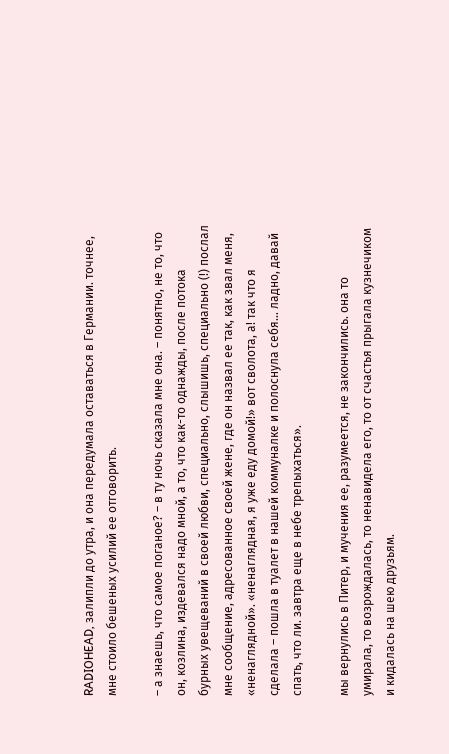RADIOHEAD, залипли до утра, и она передумала оставаться в Германии. точнее, мне стоило бешеных усилий ее отговорить.

– а знаешь, что самое поганое? – в ту ночь сказала мне она. – понятно, не то, что он, козлина, издевался надо мной, а то, что как-то однажды, после потока бурных увещеваний в своей любви, специально, слышишь, специально (!) послал мне сообщение, адресованное своей жене, где он назвал ее так, как звал меня, «ненаглядной». «ненаглядная, я уже еду домой!» вот сволота, а! так что я сделала – пошла в туалет в нашей коммуналке и полоснула себя… ладно, давай спать, что ли. завтра еще в небе трепыхаться».

мы вернулись в Питер, и мучения ее, разумеется, не закончились. она то умирала, то возрождалась, то ненавидела его, то от счастья прыгала кузнечиком и кидалась на шею друзьям.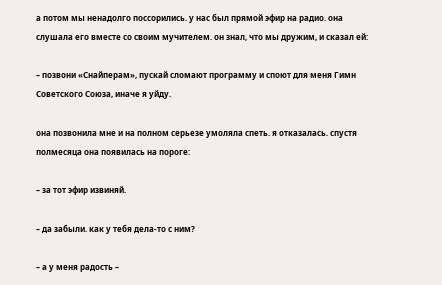а потом мы ненадолго поссорились. у нас был прямой эфир на радио. она слушала его вместе со своим мучителем. он знал, что мы дружим, и сказал ей:

– позвони «Снайперам», пускай сломают программу и споют для меня Гимн Советского Союза, иначе я уйду.

она позвонила мне и на полном серьезе умоляла спеть. я отказалась. спустя полмесяца она появилась на пороге:

– за тот эфир извиняй.

– да забыли. как у тебя дела-то с ним?

– а у меня радость –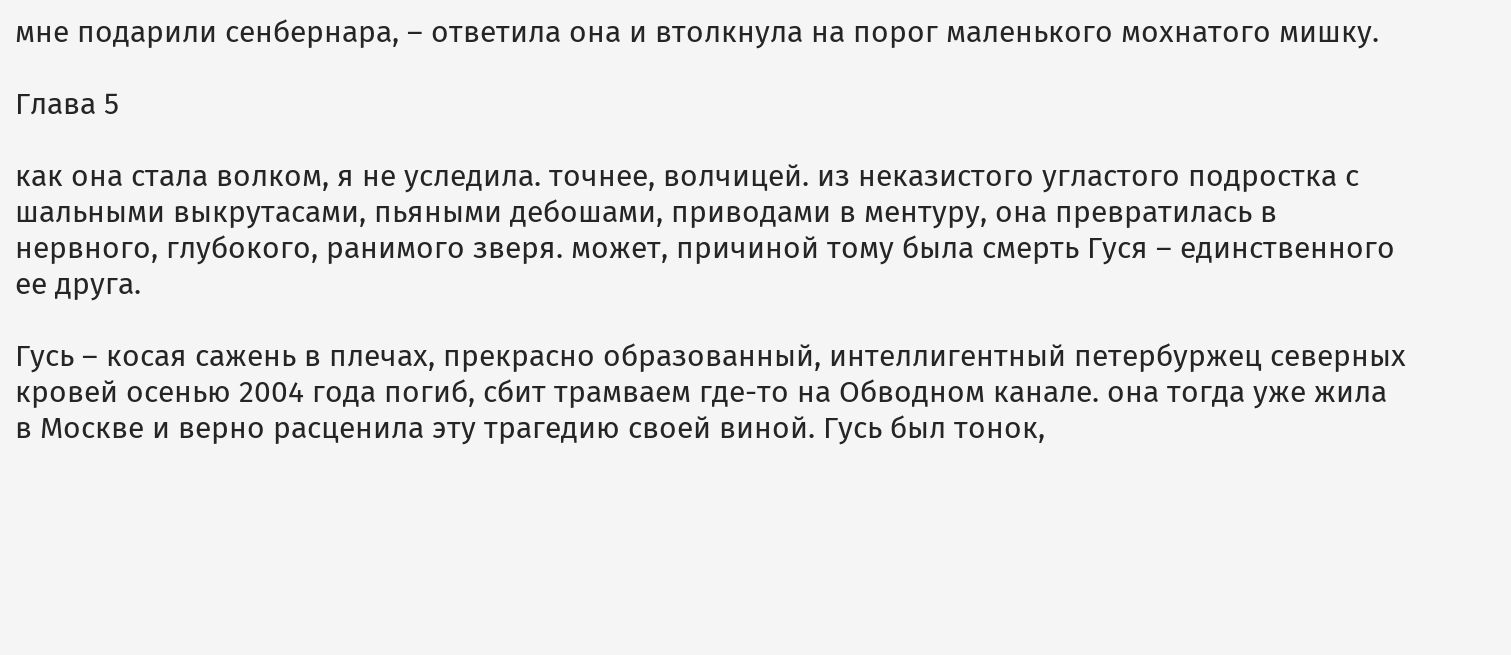мне подарили сенбернара, – ответила она и втолкнула на порог маленького мохнатого мишку.

Глава 5

как она стала волком, я не уследила. точнее, волчицей. из неказистого угластого подростка с шальными выкрутасами, пьяными дебошами, приводами в ментуру, она превратилась в нервного, глубокого, ранимого зверя. может, причиной тому была смерть Гуся – единственного ее друга.

Гусь – косая сажень в плечах, прекрасно образованный, интеллигентный петербуржец северных кровей осенью 2004 года погиб, сбит трамваем где-то на Обводном канале. она тогда уже жила в Москве и верно расценила эту трагедию своей виной. Гусь был тонок,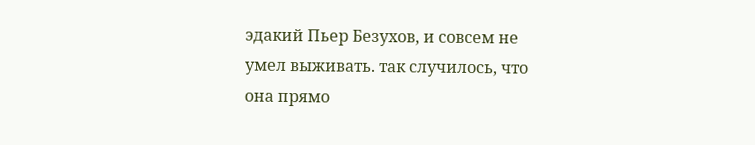эдакий Пьер Безухов, и совсем не умел выживать. так случилось, что она прямо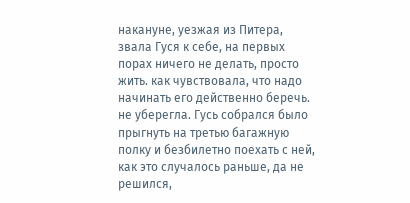накануне, уезжая из Питера, звала Гуся к себе, на первых порах ничего не делать, просто жить. как чувствовала, что надо начинать его действенно беречь. не уберегла. Гусь собрался было прыгнуть на третью багажную полку и безбилетно поехать с ней, как это случалось раньше, да не решился,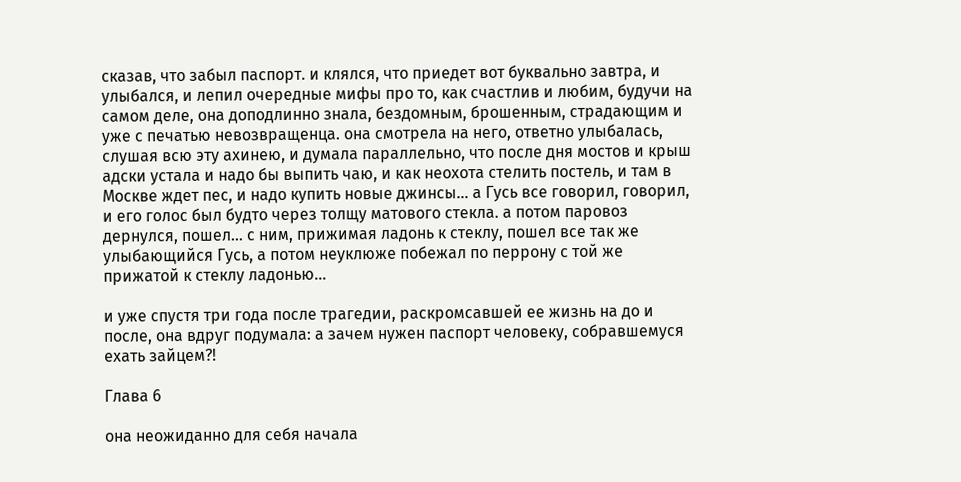сказав, что забыл паспорт. и клялся, что приедет вот буквально завтра, и улыбался, и лепил очередные мифы про то, как счастлив и любим, будучи на самом деле, она доподлинно знала, бездомным, брошенным, страдающим и уже с печатью невозвращенца. она смотрела на него, ответно улыбалась, слушая всю эту ахинею, и думала параллельно, что после дня мостов и крыш адски устала и надо бы выпить чаю, и как неохота стелить постель, и там в Москве ждет пес, и надо купить новые джинсы… а Гусь все говорил, говорил, и его голос был будто через толщу матового стекла. а потом паровоз дернулся, пошел… с ним, прижимая ладонь к стеклу, пошел все так же улыбающийся Гусь, а потом неуклюже побежал по перрону с той же прижатой к стеклу ладонью…

и уже спустя три года после трагедии, раскромсавшей ее жизнь на до и после, она вдруг подумала: а зачем нужен паспорт человеку, собравшемуся ехать зайцем?!

Глава 6

она неожиданно для себя начала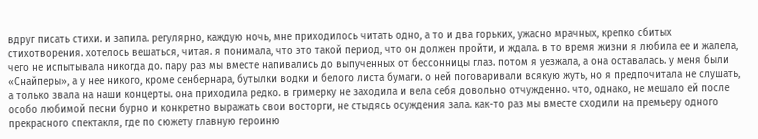вдруг писать стихи. и запила. регулярно, каждую ночь, мне приходилось читать одно, а то и два горьких, ужасно мрачных, крепко сбитых стихотворения. хотелось вешаться, читая. я понимала, что это такой период, что он должен пройти, и ждала. в то время жизни я любила ее и жалела, чего не испытывала никогда до. пару раз мы вместе напивались до выпученных от бессонницы глаз. потом я уезжала, а она оставалась. у меня были «Снайперы», а у нее никого, кроме сенбернара, бутылки водки и белого листа бумаги. о ней поговаривали всякую жуть, но я предпочитала не слушать, а только звала на наши концерты. она приходила редко. в гримерку не заходила и вела себя довольно отчужденно. что, однако, не мешало ей после особо любимой песни бурно и конкретно выражать свои восторги, не стыдясь осуждения зала. как-то раз мы вместе сходили на премьеру одного прекрасного спектакля, где по сюжету главную героиню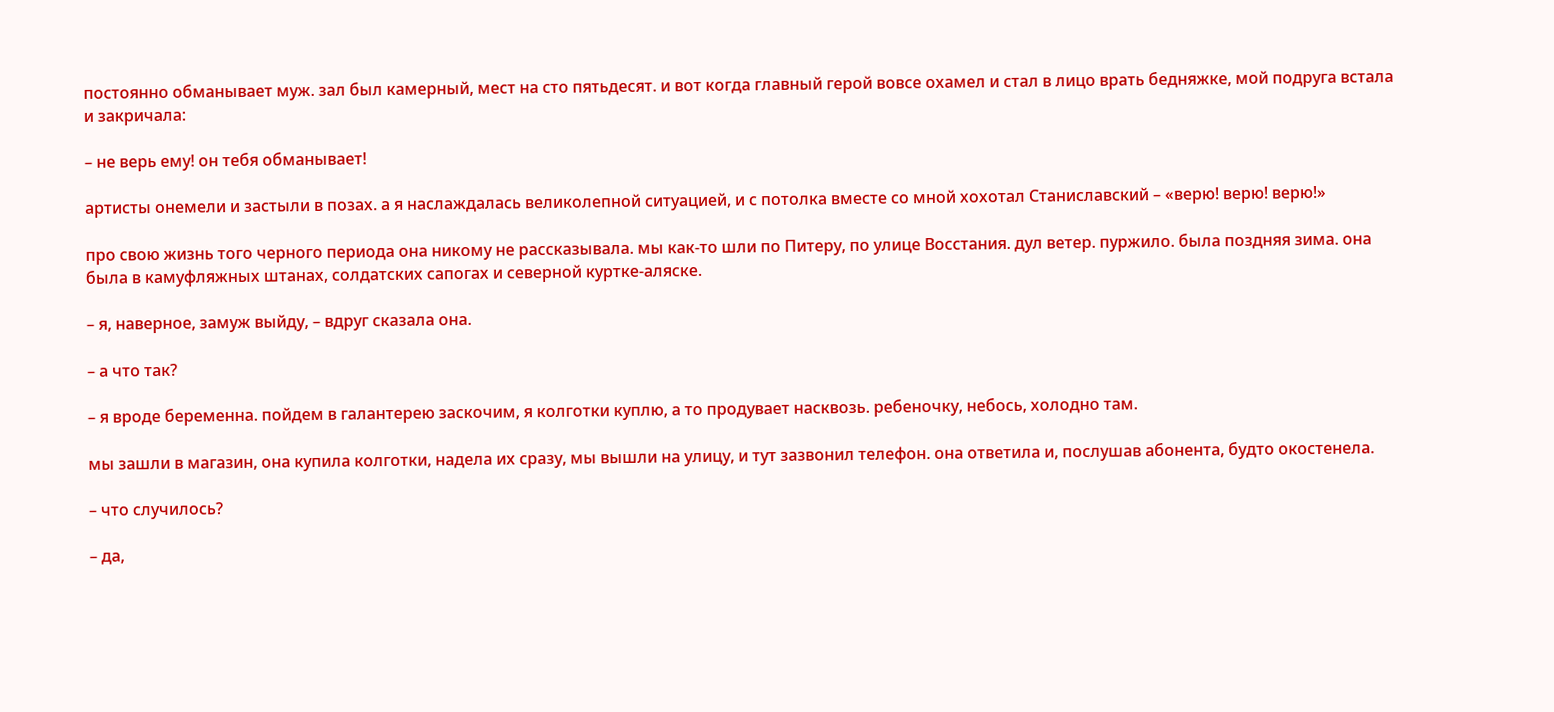постоянно обманывает муж. зал был камерный, мест на сто пятьдесят. и вот когда главный герой вовсе охамел и стал в лицо врать бедняжке, мой подруга встала и закричала:

– не верь ему! он тебя обманывает!

артисты онемели и застыли в позах. а я наслаждалась великолепной ситуацией, и с потолка вместе со мной хохотал Станиславский – «верю! верю! верю!»

про свою жизнь того черного периода она никому не рассказывала. мы как-то шли по Питеру, по улице Восстания. дул ветер. пуржило. была поздняя зима. она была в камуфляжных штанах, солдатских сапогах и северной куртке-аляске.

– я, наверное, замуж выйду, – вдруг сказала она.

– а что так?

– я вроде беременна. пойдем в галантерею заскочим, я колготки куплю, а то продувает насквозь. ребеночку, небось, холодно там.

мы зашли в магазин, она купила колготки, надела их сразу, мы вышли на улицу, и тут зазвонил телефон. она ответила и, послушав абонента, будто окостенела.

– что случилось?

– да,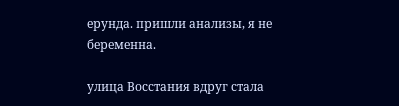ерунда. пришли анализы, я не беременна.

улица Восстания вдруг стала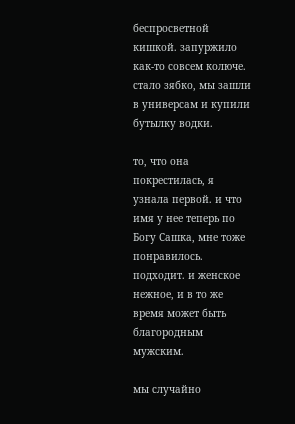беспросветной кишкой. запуржило как-то совсем колюче. стало зябко, мы зашли в универсам и купили бутылку водки.

то, что она покрестилась, я узнала первой. и что имя у нее теперь по Богу Сашка, мне тоже понравилось. подходит. и женское нежное, и в то же время может быть благородным мужским.

мы случайно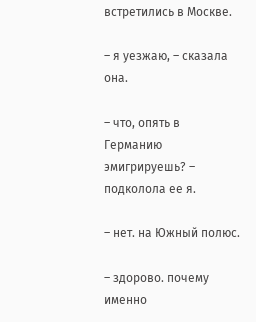встретились в Москве.

– я уезжаю, – сказала она.

– что, опять в Германию эмигрируешь? – подколола ее я.

– нет. на Южный полюс.

– здорово. почему именно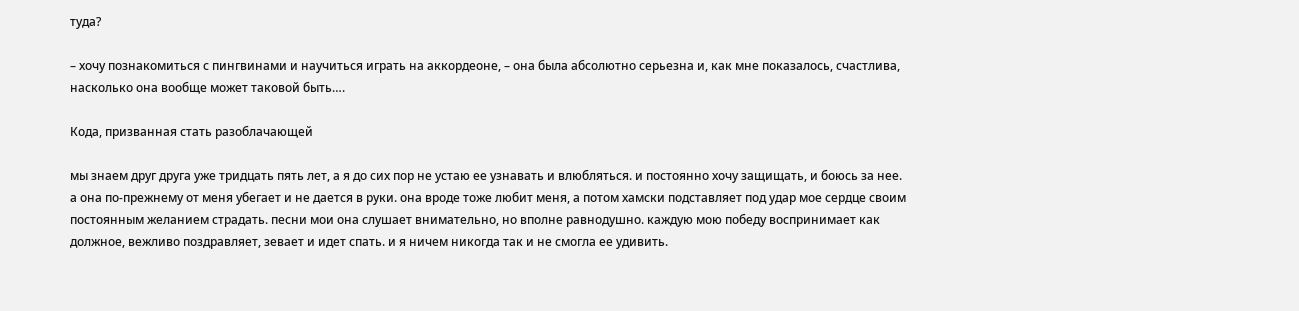туда?

– хочу познакомиться с пингвинами и научиться играть на аккордеоне, – она была абсолютно серьезна и, как мне показалось, счастлива, насколько она вообще может таковой быть….

Кода, призванная стать разоблачающей

мы знаем друг друга уже тридцать пять лет, а я до сих пор не устаю ее узнавать и влюбляться. и постоянно хочу защищать, и боюсь за нее. а она по-прежнему от меня убегает и не дается в руки. она вроде тоже любит меня, а потом хамски подставляет под удар мое сердце своим постоянным желанием страдать. песни мои она слушает внимательно, но вполне равнодушно. каждую мою победу воспринимает как должное, вежливо поздравляет, зевает и идет спать. и я ничем никогда так и не смогла ее удивить.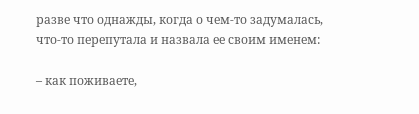разве что однажды, когда о чем-то задумалась, что-то перепутала и назвала ее своим именем:

– как поживаете,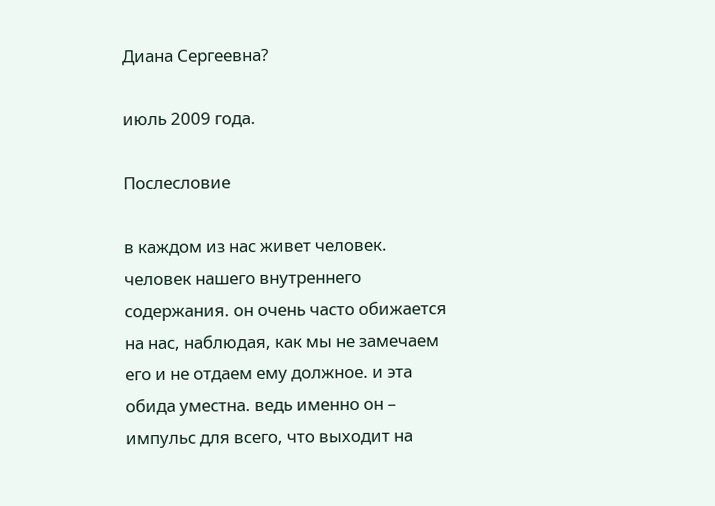Диана Сергеевна?

июль 2009 года.

Послесловие

в каждом из нас живет человек. человек нашего внутреннего содержания. он очень часто обижается на нас, наблюдая, как мы не замечаем его и не отдаем ему должное. и эта обида уместна. ведь именно он – импульс для всего, что выходит на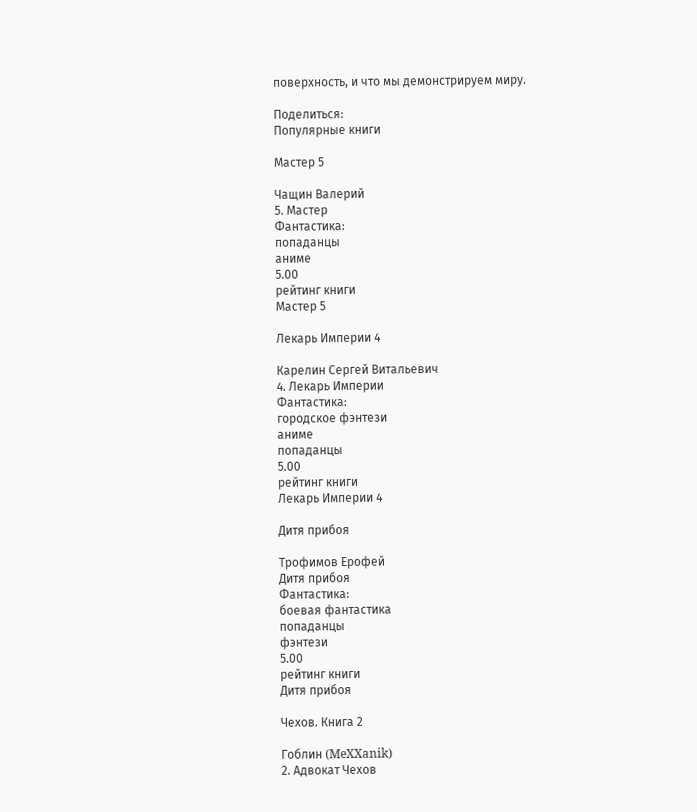поверхность, и что мы демонстрируем миру.

Поделиться:
Популярные книги

Мастер 5

Чащин Валерий
5. Мастер
Фантастика:
попаданцы
аниме
5.00
рейтинг книги
Мастер 5

Лекарь Империи 4

Карелин Сергей Витальевич
4. Лекарь Империи
Фантастика:
городское фэнтези
аниме
попаданцы
5.00
рейтинг книги
Лекарь Империи 4

Дитя прибоя

Трофимов Ерофей
Дитя прибоя
Фантастика:
боевая фантастика
попаданцы
фэнтези
5.00
рейтинг книги
Дитя прибоя

Чехов. Книга 2

Гоблин (MeXXanik)
2. Адвокат Чехов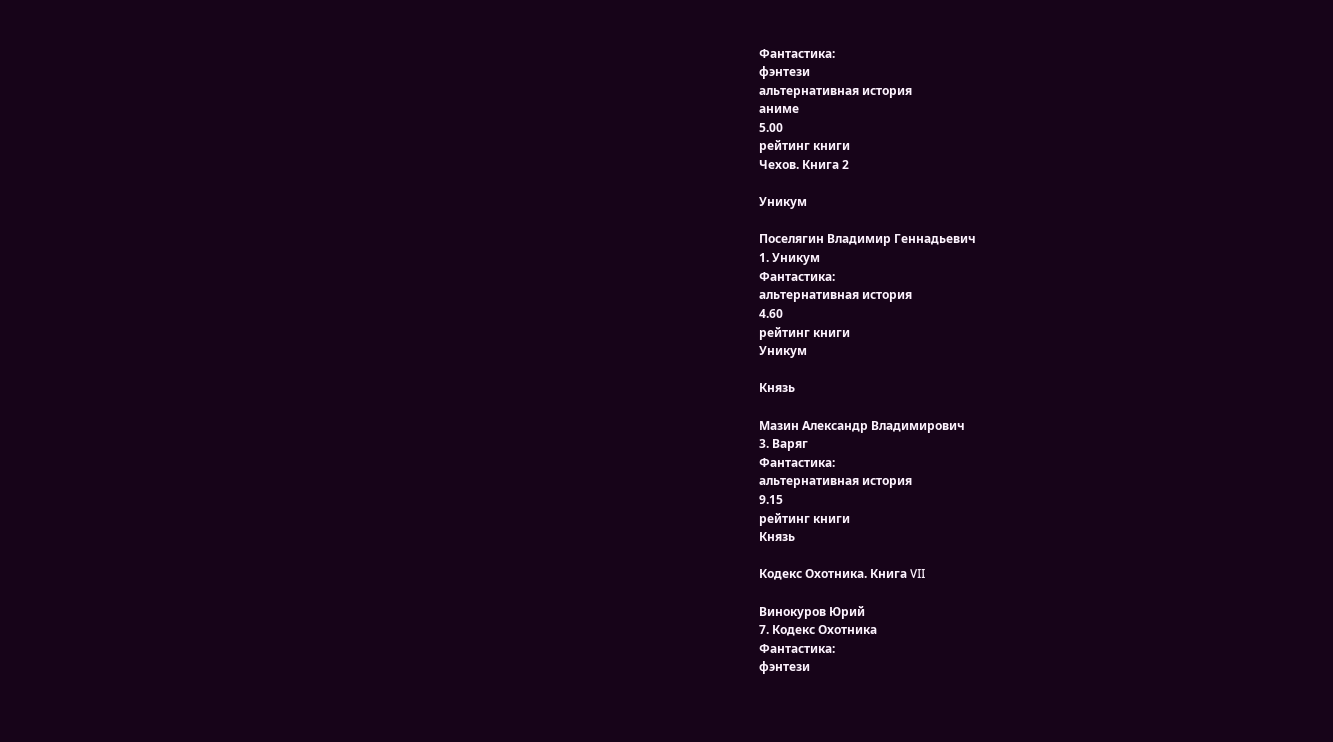Фантастика:
фэнтези
альтернативная история
аниме
5.00
рейтинг книги
Чехов. Книга 2

Уникум

Поселягин Владимир Геннадьевич
1. Уникум
Фантастика:
альтернативная история
4.60
рейтинг книги
Уникум

Князь

Мазин Александр Владимирович
3. Варяг
Фантастика:
альтернативная история
9.15
рейтинг книги
Князь

Кодекс Охотника. Книга VII

Винокуров Юрий
7. Кодекс Охотника
Фантастика:
фэнтези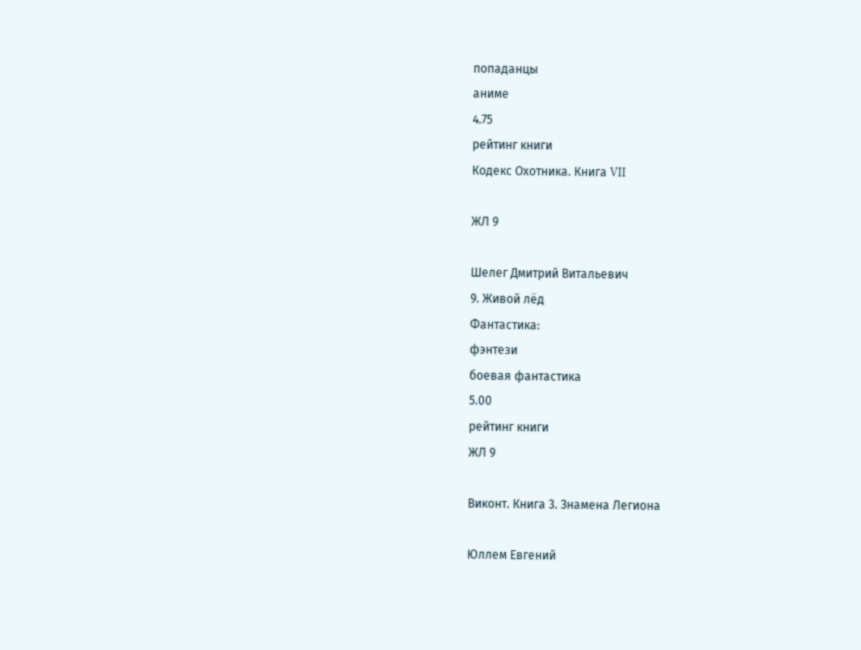попаданцы
аниме
4.75
рейтинг книги
Кодекс Охотника. Книга VII

ЖЛ 9

Шелег Дмитрий Витальевич
9. Живой лёд
Фантастика:
фэнтези
боевая фантастика
5.00
рейтинг книги
ЖЛ 9

Виконт. Книга 3. Знамена Легиона

Юллем Евгений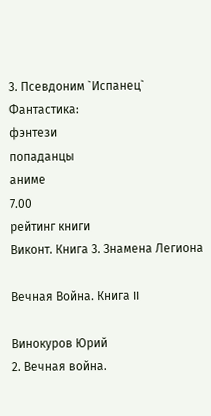3. Псевдоним `Испанец`
Фантастика:
фэнтези
попаданцы
аниме
7.00
рейтинг книги
Виконт. Книга 3. Знамена Легиона

Вечная Война. Книга II

Винокуров Юрий
2. Вечная война.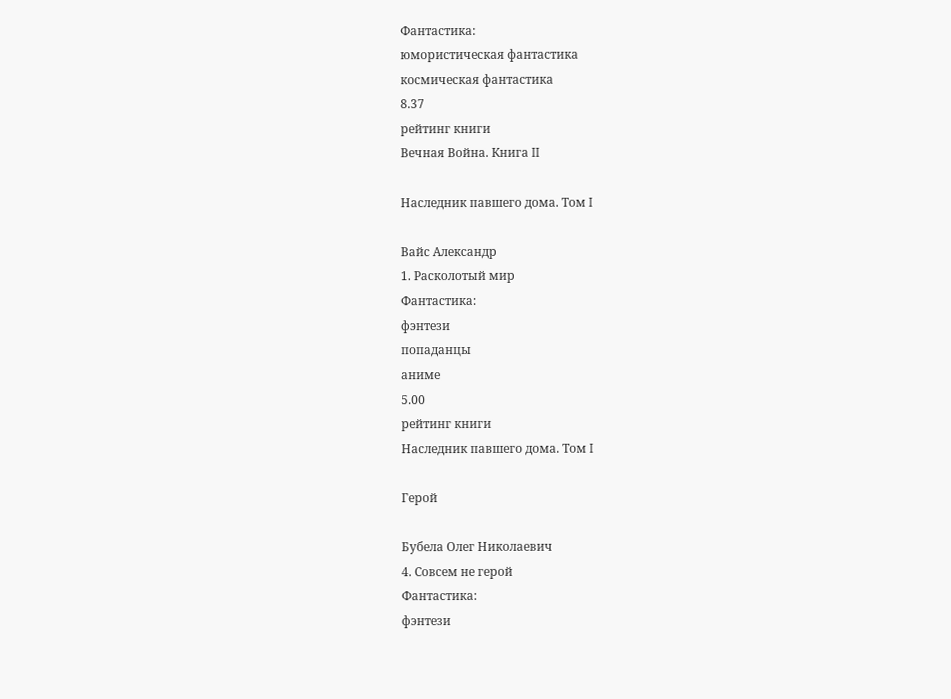Фантастика:
юмористическая фантастика
космическая фантастика
8.37
рейтинг книги
Вечная Война. Книга II

Наследник павшего дома. Том I

Вайс Александр
1. Расколотый мир
Фантастика:
фэнтези
попаданцы
аниме
5.00
рейтинг книги
Наследник павшего дома. Том I

Герой

Бубела Олег Николаевич
4. Совсем не герой
Фантастика:
фэнтези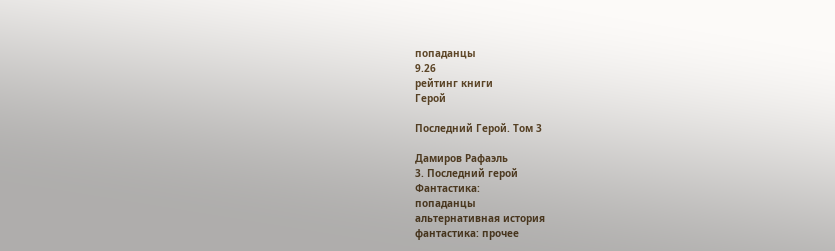попаданцы
9.26
рейтинг книги
Герой

Последний Герой. Том 3

Дамиров Рафаэль
3. Последний герой
Фантастика:
попаданцы
альтернативная история
фантастика: прочее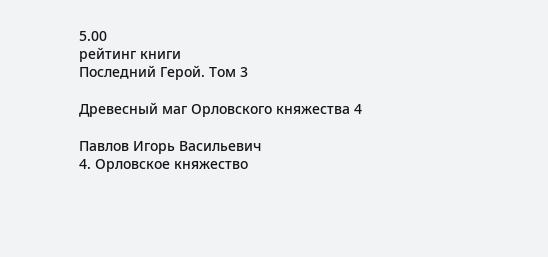5.00
рейтинг книги
Последний Герой. Том 3

Древесный маг Орловского княжества 4

Павлов Игорь Васильевич
4. Орловское княжество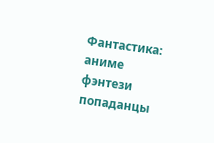Фантастика:
аниме
фэнтези
попаданцы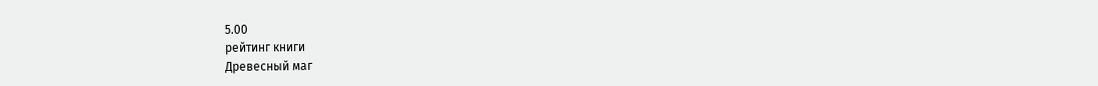5.00
рейтинг книги
Древесный маг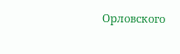Орловского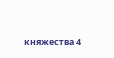княжества 4